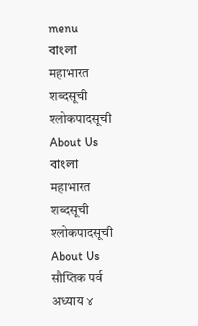menu
বাংলা
महाभारत
शब्दसूची
श्लोकपादसूची
About Us
বাংলা
महाभारत
शब्दसूची
श्लोकपादसूची
About Us
सौप्तिक पर्व
अध्याय ४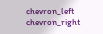chevron_left
chevron_right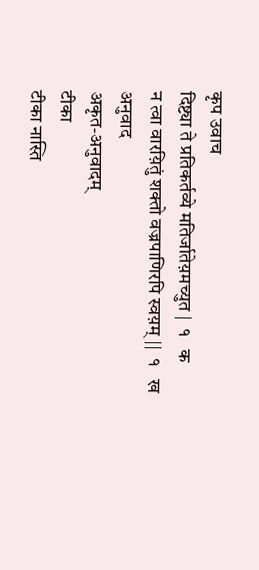कृप उवाच
दिष्ट्या ते प्रतिकर्तव्ये मतिर्जातेय़मच्युत |  १   क
न त्वा वारय़ितुं शक्तो वज्रपाणिरपि स्वय़म् ||  १   ख
अनुवाद
अकृत-अनुवादम्
टीका
टीका नास्ति